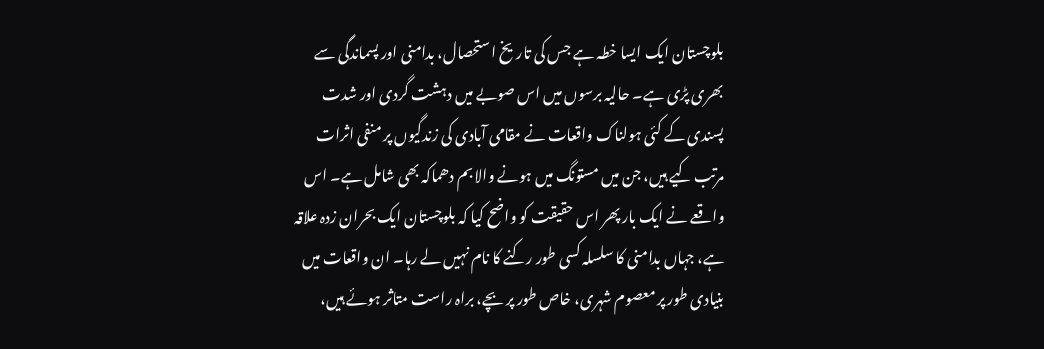بلوچستان ایک ایسا خطہ ہے جس کی تاریخ استحصال، بدامنی اور پسماندگی سے بھری پڑی ہے۔ حالیہ برسوں میں اس صوبے میں دہشت گردی اور شدت پسندی کے کئی ہولناک واقعات نے مقامی آبادی کی زندگیوں پر منفی اثرات مرتب کیے ہیں، جن میں مستونگ میں ہونے والا بم دھماکہ بھی شامل ہے۔ اس واقعے نے ایک بار پھر اس حقیقت کو واضح کیا کہ بلوچستان ایک بحران زدہ علاقہ ہے، جہاں بدامنی کا سلسلہ کسی طور رکنے کا نام نہیں لے رہا۔ ان واقعات میں بنیادی طور پر معصوم شہری، خاص طور پر بچے، براہ راست متاثر ہوئے ہیں،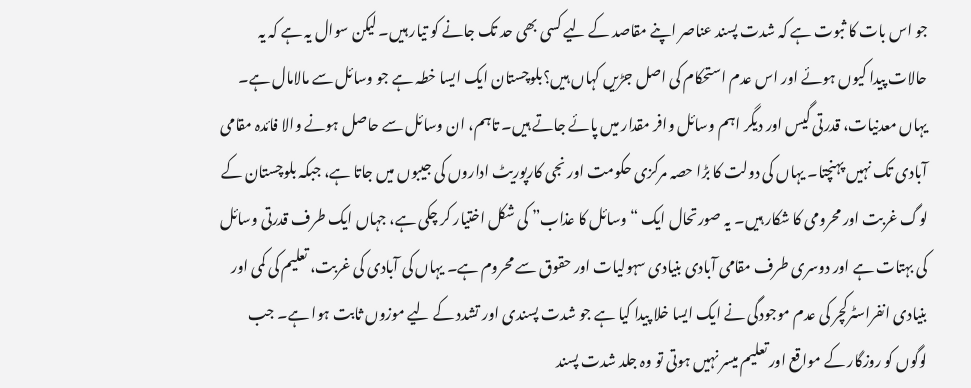جو اس بات کا ثبوت ہے کہ شدت پسند عناصر اپنے مقاصد کے لیے کسی بھی حد تک جانے کو تیار ہیں۔ لیکن سوال یہ ہے کہ یہ حالات پیدا کیوں ہوئے اور اس عدم استحکام کی اصل جڑیں کہاں ہیں؟بلوچستان ایک ایسا خطہ ہے جو وسائل سے مالامال ہے۔ یہاں معدنیات، قدرتی گیس اور دیگر اہم وسائل وافر مقدار میں پائے جاتے ہیں۔ تاہم، ان وسائل سے حاصل ہونے والا فائدہ مقامی آبادی تک نہیں پہنچتا۔ یہاں کی دولت کا بڑا حصہ مرکزی حکومت اور نجی کارپوریٹ اداروں کی جیبوں میں جاتا ہے، جبکہ بلوچستان کے لوگ غربت اور محرومی کا شکار ہیں۔ یہ صورتحال ایک “وسائل کا عذاب” کی شکل اختیار کر چکی ہے، جہاں ایک طرف قدرتی وسائل کی بہتات ہے اور دوسری طرف مقامی آبادی بنیادی سہولیات اور حقوق سے محروم ہے۔ یہاں کی آبادی کی غربت، تعلیم کی کمی اور بنیادی انفراسٹرکچر کی عدم موجودگی نے ایک ایسا خلا پیدا کیا ہے جو شدت پسندی اور تشدد کے لیے موزوں ثابت ہوا ہے۔ جب لوگوں کو روزگار کے مواقع اور تعلیم میسر نہیں ہوتی تو وہ جلد شدت پسند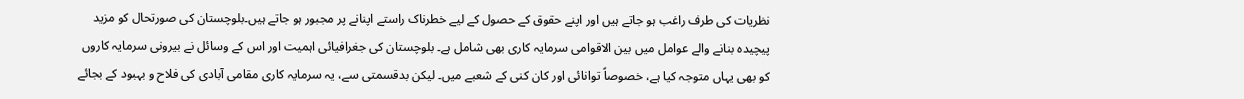نظریات کی طرف راغب ہو جاتے ہیں اور اپنے حقوق کے حصول کے لیے خطرناک راستے اپنانے پر مجبور ہو جاتے ہیں۔بلوچستان کی صورتحال کو مزید پیچیدہ بنانے والے عوامل میں بین الاقوامی سرمایہ کاری بھی شامل ہے۔ بلوچستان کی جغرافیائی اہمیت اور اس کے وسائل نے بیرونی سرمایہ کاروں کو بھی یہاں متوجہ کیا ہے، خصوصاً توانائی اور کان کنی کے شعبے میں۔ لیکن بدقسمتی سے، یہ سرمایہ کاری مقامی آبادی کی فلاح و بہبود کے بجائے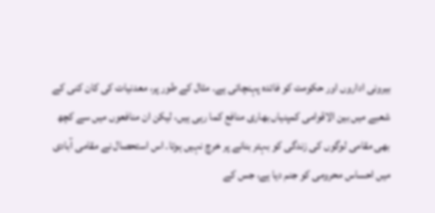بیرونی اداروں اور حکومت کو فائدہ پہنچاتی ہے۔ مثال کے طور پر، معدنیات کی کان کنی کے شعبے میں بین الاقوامی کمپنیاں بھاری منافع کما رہی ہیں، لیکن ان منافعوں میں سے کچھ بھی مقامی لوگوں کی زندگی کو بہتر بنانے پر خرچ نہیں ہوتا۔ اس استحصال نے مقامی آبادی میں احساس محرومی کو جنم دیا ہے، جس کے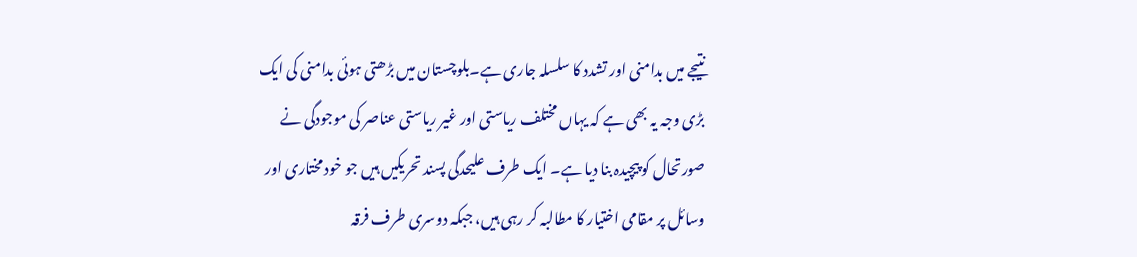نتیجے میں بدامنی اور تشدد کا سلسلہ جاری ہے۔بلوچستان میں بڑھتی ہوئی بدامنی کی ایک بڑی وجہ یہ بھی ہے کہ یہاں مختلف ریاستی اور غیر ریاستی عناصر کی موجودگی نے صورتحال کو پیچیدہ بنا دیا ہے۔ ایک طرف علیحدگی پسند تحریکیں ہیں جو خود مختاری اور وسائل پر مقامی اختیار کا مطالبہ کر رہی ہیں، جبکہ دوسری طرف فرقہ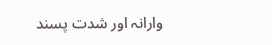وارانہ اور شدت پسند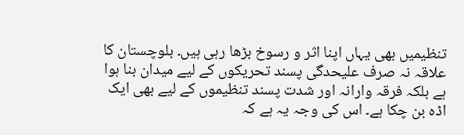تنظیمیں بھی یہاں اپنا اثر و رسوخ بڑھا رہی ہیں۔ بلوچستان کا علاقہ نہ صرف علیحدگی پسند تحریکوں کے لیے میدان بنا ہوا ہے بلکہ فرقہ وارانہ اور شدت پسند تنظیموں کے لیے بھی ایک اڈہ بن چکا ہے۔ اس کی وجہ یہ ہے کہ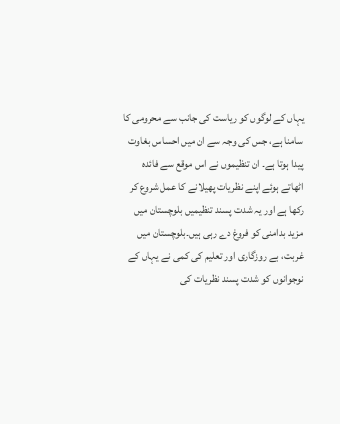یہاں کے لوگوں کو ریاست کی جانب سے محرومی کا سامنا ہے، جس کی وجہ سے ان میں احساس بغاوت پیدا ہوتا ہے۔ ان تنظیموں نے اس موقع سے فائدہ اٹھاتے ہوئے اپنے نظریات پھیلانے کا عمل شروع کر رکھا ہے اور یہ شدت پسند تنظیمیں بلوچستان میں مزید بدامنی کو فروغ دے رہی ہیں۔بلوچستان میں غربت، بے روزگاری اور تعلیم کی کمی نے یہاں کے نوجوانوں کو شدت پسند نظریات کی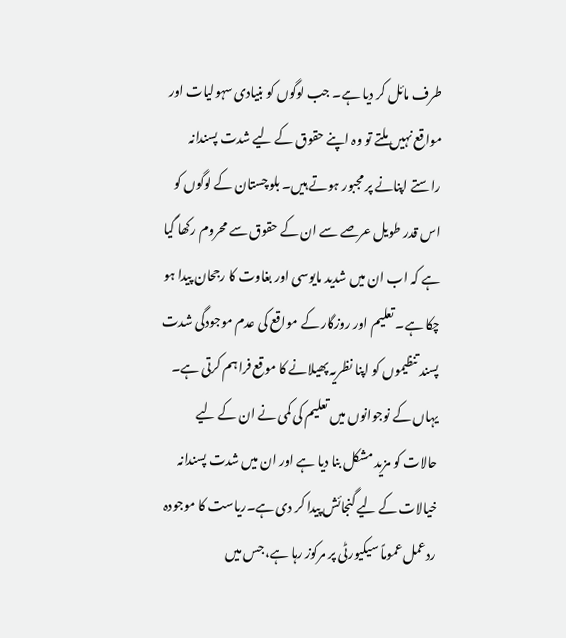طرف مائل کر دیا ہے۔ جب لوگوں کو بنیادی سہولیات اور مواقع نہیں ملتے تو وہ اپنے حقوق کے لیے شدت پسندانہ راستے اپنانے پر مجبور ہوتے ہیں۔ بلوچستان کے لوگوں کو اس قدر طویل عرصے سے ان کے حقوق سے محروم رکھا گیا ہے کہ اب ان میں شدید مایوسی اور بغاوت کا رجحان پیدا ہو چکا ہے۔ تعلیم اور روزگار کے مواقع کی عدم موجودگی شدت پسند تنظیموں کو اپنا نظریہ پھیلانے کا موقع فراہم کرتی ہے۔ یہاں کے نوجوانوں میں تعلیم کی کمی نے ان کے لیے حالات کو مزید مشکل بنا دیا ہے اور ان میں شدت پسندانہ خیالات کے لیے گنجائش پیدا کر دی ہے۔ریاست کا موجودہ ردعمل عموماً سیکیورٹی پر مرکوز رہا ہے، جس میں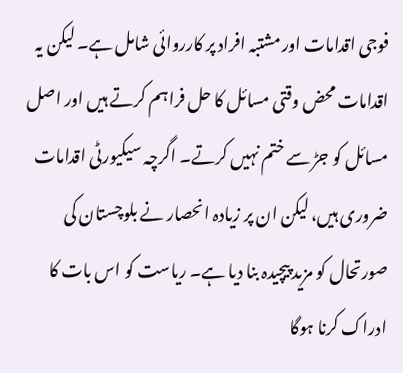فوجی اقدامات اور مشتبہ افراد پر کارروائی شامل ہے۔ لیکن یہ اقدامات محض وقتی مسائل کا حل فراہم کرتے ہیں اور اصل مسائل کو جڑ سے ختم نہیں کرتے۔ اگرچہ سیکیورٹی اقدامات ضروری ہیں، لیکن ان پر زیادہ انحصار نے بلوچستان کی صورتحال کو مزید پیچیدہ بنا دیا ہے۔ ریاست کو اس بات کا ادراک کرنا ہوگا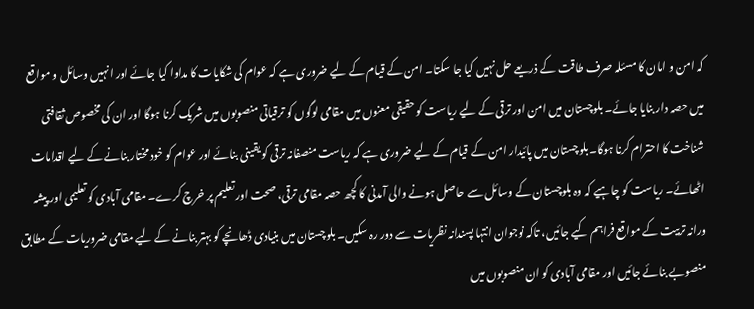کہ امن و امان کا مسئلہ صرف طاقت کے ذریعے حل نہیں کیا جا سکتا۔ امن کے قیام کے لیے ضروری ہے کہ عوام کی شکایات کا مداوا کیا جائے اور انہیں وسائل و مواقع میں حصہ دار بنایا جائے۔ بلوچستان میں امن اور ترقی کے لیے ریاست کو حقیقی معنوں میں مقامی لوگوں کو ترقیاتی منصوبوں میں شریک کرنا ہوگا اور ان کی مخصوص ثقافتی شناخت کا احترام کرنا ہوگا۔بلوچستان میں پائیدار امن کے قیام کے لیے ضروری ہے کہ ریاست منصفانہ ترقی کو یقینی بنائے اور عوام کو خود مختار بنانے کے لیے اقدامات اٹھائے۔ ریاست کو چاہیے کہ وہ بلوچستان کے وسائل سے حاصل ہونے والی آمدنی کا کچھ حصہ مقامی ترقی، صحت اور تعلیم پر خرچ کرے۔ مقامی آبادی کو تعلیمی اور پیشہ ورانہ تربیت کے مواقع فراہم کیے جائیں، تاکہ نوجوان انتہا پسندانہ نظریات سے دور رہ سکیں۔ بلوچستان میں بنیادی ڈھانچے کو بہتر بنانے کے لیے مقامی ضروریات کے مطابق منصوبے بنائے جائیں اور مقامی آبادی کو ان منصوبوں میں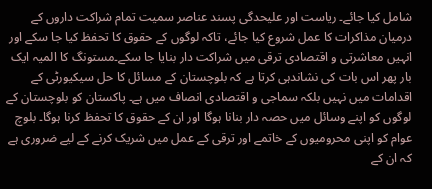شامل کیا جائے۔ ریاست اور علیحدگی پسند عناصر سمیت تمام شراکت داروں کے درمیان مذاکرات کا عمل شروع کیا جائے، تاکہ لوگوں کے حقوق کا تحفظ کیا جا سکے اور انہیں معاشرتی و اقتصادی ترقی میں شراکت دار بنایا جا سکے۔مستونگ کا المیہ ایک بار پھر اس بات کی نشاندہی کرتا ہے کہ بلوچستان کے مسائل کا حل سیکیورٹی کے اقدامات میں نہیں بلکہ سماجی و اقتصادی انصاف میں ہے۔ پاکستان کو بلوچستان کے لوگوں کو اپنے وسائل میں حصہ دار بنانا ہوگا اور ان کے حقوق کا تحفظ کرنا ہوگا۔ بلوچ عوام کو اپنی محرومیوں کے خاتمے اور ترقی کے عمل میں شریک کرنے کے لیے ضروری ہے کہ ان کے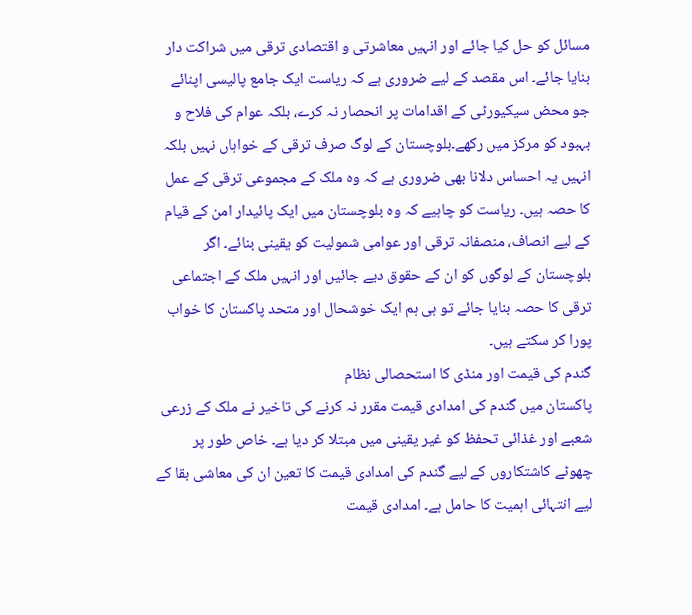مسائل کو حل کیا جائے اور انہیں معاشرتی و اقتصادی ترقی میں شراکت دار بنایا جائے۔ اس مقصد کے لیے ضروری ہے کہ ریاست ایک جامع پالیسی اپنائے جو محض سیکیورٹی کے اقدامات پر انحصار نہ کرے، بلکہ عوام کی فلاح و بہبود کو مرکز میں رکھے۔بلوچستان کے لوگ صرف ترقی کے خواہاں نہیں بلکہ انہیں یہ احساس دلانا بھی ضروری ہے کہ وہ ملک کے مجموعی ترقی کے عمل کا حصہ ہیں۔ ریاست کو چاہیے کہ وہ بلوچستان میں ایک پائیدار امن کے قیام کے لیے انصاف، منصفانہ ترقی اور عوامی شمولیت کو یقینی بنائے۔ اگر بلوچستان کے لوگوں کو ان کے حقوق دیے جائیں اور انہیں ملک کے اجتماعی ترقی کا حصہ بنایا جائے تو ہی ہم ایک خوشحال اور متحد پاکستان کا خواب پورا کر سکتے ہیں۔
گندم کی قیمت اور منڈی کا استحصالی نظام
پاکستان میں گندم کی امدادی قیمت مقرر نہ کرنے کی تاخیر نے ملک کے زرعی شعبے اور غذائی تحفظ کو غیر یقینی میں مبتلا کر دیا ہے۔ خاص طور پر چھوٹے کاشتکاروں کے لیے گندم کی امدادی قیمت کا تعین ان کی معاشی بقا کے لیے انتہائی اہمیت کا حامل ہے۔ امدادی قیمت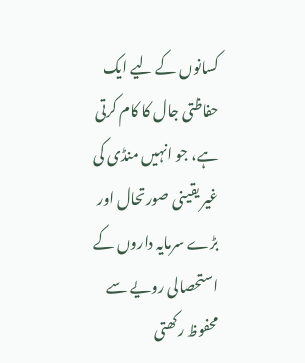کسانوں کے لیے ایک حفاظتی جال کا کام کرتی ہے، جو انہیں منڈی کی غیر یقینی صورتحال اور بڑے سرمایہ داروں کے استحصالی رویے سے محفوظ رکھتی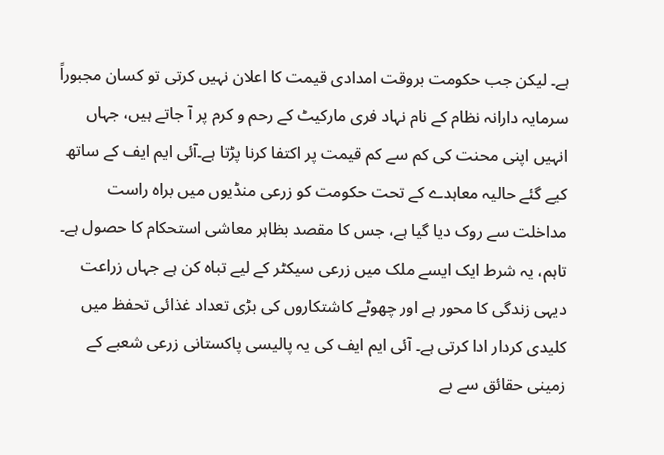ہے۔ لیکن جب حکومت بروقت امدادی قیمت کا اعلان نہیں کرتی تو کسان مجبوراً سرمایہ دارانہ نظام کے نام نہاد فری مارکیٹ کے رحم و کرم پر آ جاتے ہیں، جہاں انہیں اپنی محنت کی کم سے کم قیمت پر اکتفا کرنا پڑتا ہے۔آئی ایم ایف کے ساتھ کیے گئے حالیہ معاہدے کے تحت حکومت کو زرعی منڈیوں میں براہ راست مداخلت سے روک دیا گیا ہے، جس کا مقصد بظاہر معاشی استحکام کا حصول ہے۔ تاہم، یہ شرط ایک ایسے ملک میں زرعی سیکٹر کے لیے تباہ کن ہے جہاں زراعت دیہی زندگی کا محور ہے اور چھوٹے کاشتکاروں کی بڑی تعداد غذائی تحفظ میں کلیدی کردار ادا کرتی ہے۔ آئی ایم ایف کی یہ پالیسی پاکستانی زرعی شعبے کے زمینی حقائق سے بے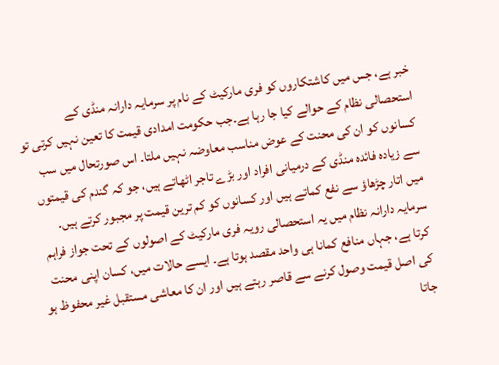خبر ہے، جس میں کاشتکاروں کو فری مارکیٹ کے نام پر سرمایہ دارانہ منڈی کے استحصالی نظام کے حوالے کیا جا رہا ہے۔جب حکومت امدادی قیمت کا تعین نہیں کرتی تو کسانوں کو ان کی محنت کے عوض مناسب معاوضہ نہیں ملتا۔ اس صورتحال میں سب سے زیادہ فائدہ منڈی کے درمیانی افراد اور بڑے تاجر اٹھاتے ہیں، جو کہ گندم کی قیمتوں میں اتار چڑھاؤ سے نفع کماتے ہیں اور کسانوں کو کم ترین قیمت پر مجبور کرتے ہیں۔ سرمایہ دارانہ نظام میں یہ استحصالی رویہ فری مارکیٹ کے اصولوں کے تحت جواز فراہم کرتا ہے، جہاں منافع کمانا ہی واحد مقصد ہوتا ہے۔ ایسے حالات میں، کسان اپنی محنت کی اصل قیمت وصول کرنے سے قاصر رہتے ہیں اور ان کا معاشی مستقبل غیر محفوظ ہو جاتا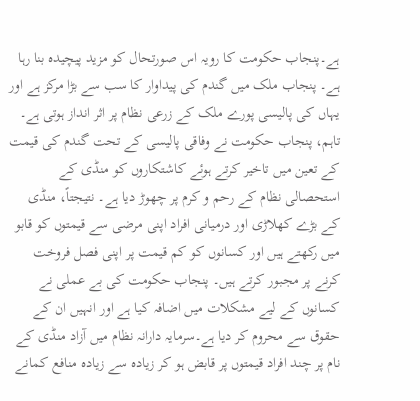ہے۔پنجاب حکومت کا رویہ اس صورتحال کو مزید پیچیدہ بنا رہا ہے۔ پنجاب ملک میں گندم کی پیداوار کا سب سے بڑا مرکز ہے اور یہاں کی پالیسی پورے ملک کے زرعی نظام پر اثر انداز ہوتی ہے۔ تاہم، پنجاب حکومت نے وفاقی پالیسی کے تحت گندم کی قیمت کے تعین میں تاخیر کرتے ہوئے کاشتکاروں کو منڈی کے استحصالی نظام کے رحم و کرم پر چھوڑ دیا ہے۔ نتیجتاً، منڈی کے بڑے کھلاڑی اور درمیانی افراد اپنی مرضی سے قیمتوں کو قابو میں رکھتے ہیں اور کسانوں کو کم قیمت پر اپنی فصل فروخت کرنے پر مجبور کرتے ہیں۔ پنجاب حکومت کی بے عملی نے کسانوں کے لیے مشکلات میں اضافہ کیا ہے اور انہیں ان کے حقوق سے محروم کر دیا ہے۔سرمایہ دارانہ نظام میں آزاد منڈی کے نام پر چند افراد قیمتوں پر قابض ہو کر زیادہ سے زیادہ منافع کمانے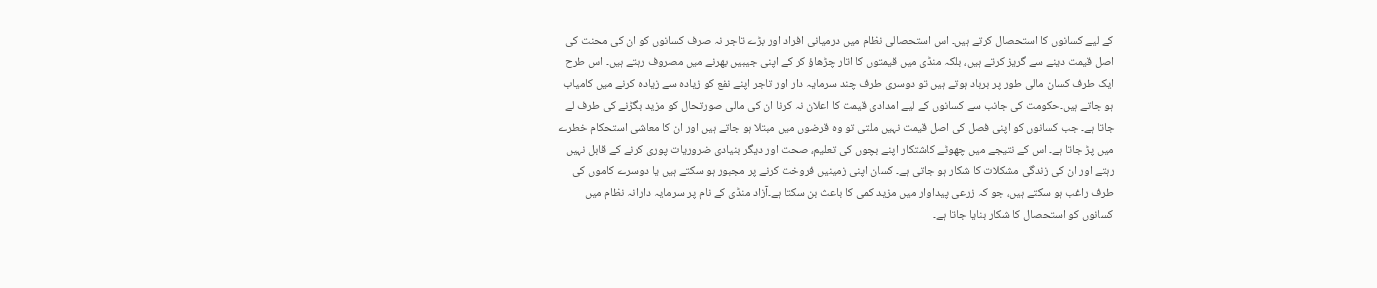کے لیے کسانوں کا استحصال کرتے ہیں۔ اس استحصالی نظام میں درمیانی افراد اور بڑے تاجر نہ صرف کسانوں کو ان کی محنت کی اصل قیمت دینے سے گریز کرتے ہیں، بلکہ منڈی میں قیمتوں کا اتار چڑھاؤ کر کے اپنی جیبیں بھرنے میں مصروف رہتے ہیں۔ اس طرح ایک طرف کسان مالی طور پر برباد ہوتے ہیں تو دوسری طرف چند سرمایہ دار اور تاجر اپنے نفع کو زیادہ سے زیادہ کرنے میں کامیاب ہو جاتے ہیں۔حکومت کی جانب سے کسانوں کے لیے امدادی قیمت کا اعلان نہ کرنا ان کی مالی صورتحال کو مزید بگڑنے کی طرف لے جاتا ہے۔ جب کسانوں کو اپنی فصل کی اصل قیمت نہیں ملتی تو وہ قرضوں میں مبتلا ہو جاتے ہیں اور ان کا معاشی استحکام خطرے میں پڑ جاتا ہے۔ اس کے نتیجے میں چھوٹے کاشتکار اپنے بچوں کی تعلیم، صحت اور دیگر بنیادی ضروریات پوری کرنے کے قابل نہیں رہتے اور ان کی زندگی مشکلات کا شکار ہو جاتی ہے۔ کسان اپنی زمینیں فروخت کرنے پر مجبور ہو سکتے ہیں یا دوسرے کاموں کی طرف راغب ہو سکتے ہیں، جو کہ زرعی پیداوار میں مزید کمی کا باعث بن سکتا ہے۔آزاد منڈی کے نام پر سرمایہ دارانہ نظام میں کسانوں کو استحصال کا شکار بنایا جاتا ہے۔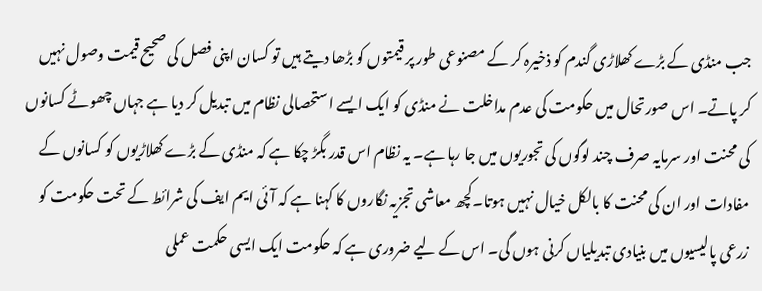جب منڈی کے بڑے کھلاڑی گندم کو ذخیرہ کر کے مصنوعی طور پر قیمتوں کو بڑھا دیتے ہیں تو کسان اپنی فصل کی صحیح قیمت وصول نہیں کر پاتے۔ اس صورتحال میں حکومت کی عدم مداخلت نے منڈی کو ایک ایسے استحصالی نظام میں تبدیل کر دیا ہے جہاں چھوٹے کسانوں کی محنت اور سرمایہ صرف چند لوگوں کی تجوریوں میں جا رہا ہے۔ یہ نظام اس قدر بگڑ چکا ہے کہ منڈی کے بڑے کھلاڑیوں کو کسانوں کے مفادات اور ان کی محنت کا بالکل خیال نہیں ہوتا۔کچھ معاشی تجزیہ نگاروں کا کہنا ہے کہ آئی ایم ایف کی شرائط کے تحت حکومت کو زرعی پالیسیوں میں بنیادی تبدیلیاں کرنی ہوں گی۔ اس کے لیے ضروری ہے کہ حکومت ایک ایسی حکمت عملی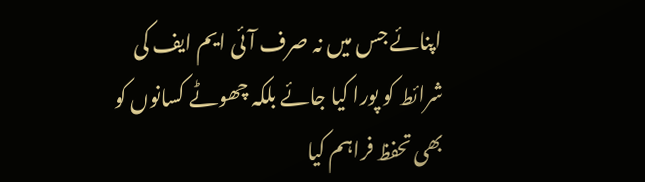اپنائے جس میں نہ صرف آئی ایم ایف کی شرائط کو پورا کیا جائے بلکہ چھوٹے کسانوں کو بھی تحفظ فراہم کیا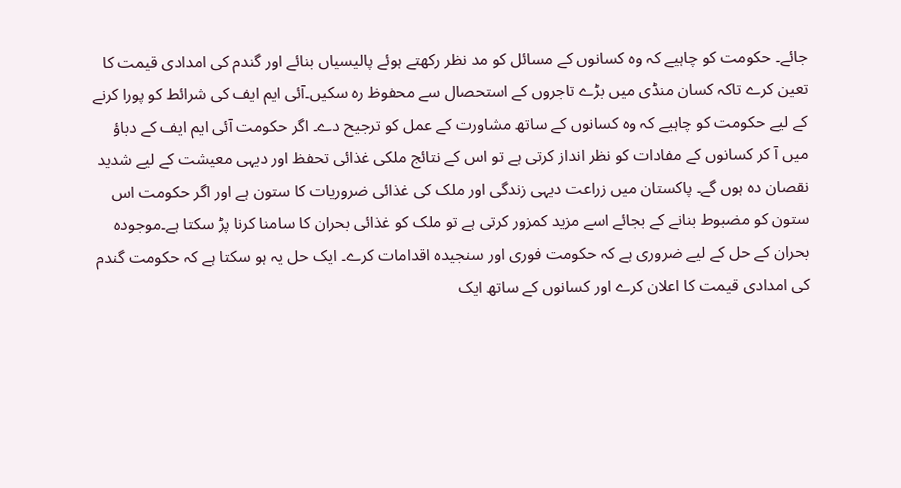جائے۔ حکومت کو چاہیے کہ وہ کسانوں کے مسائل کو مد نظر رکھتے ہوئے پالیسیاں بنائے اور گندم کی امدادی قیمت کا تعین کرے تاکہ کسان منڈی میں بڑے تاجروں کے استحصال سے محفوظ رہ سکیں۔آئی ایم ایف کی شرائط کو پورا کرنے کے لیے حکومت کو چاہیے کہ وہ کسانوں کے ساتھ مشاورت کے عمل کو ترجیح دے۔ اگر حکومت آئی ایم ایف کے دباؤ میں آ کر کسانوں کے مفادات کو نظر انداز کرتی ہے تو اس کے نتائج ملکی غذائی تحفظ اور دیہی معیشت کے لیے شدید نقصان دہ ہوں گے۔ پاکستان میں زراعت دیہی زندگی اور ملک کی غذائی ضروریات کا ستون ہے اور اگر حکومت اس ستون کو مضبوط بنانے کے بجائے اسے مزید کمزور کرتی ہے تو ملک کو غذائی بحران کا سامنا کرنا پڑ سکتا ہے۔موجودہ بحران کے حل کے لیے ضروری ہے کہ حکومت فوری اور سنجیدہ اقدامات کرے۔ ایک حل یہ ہو سکتا ہے کہ حکومت گندم کی امدادی قیمت کا اعلان کرے اور کسانوں کے ساتھ ایک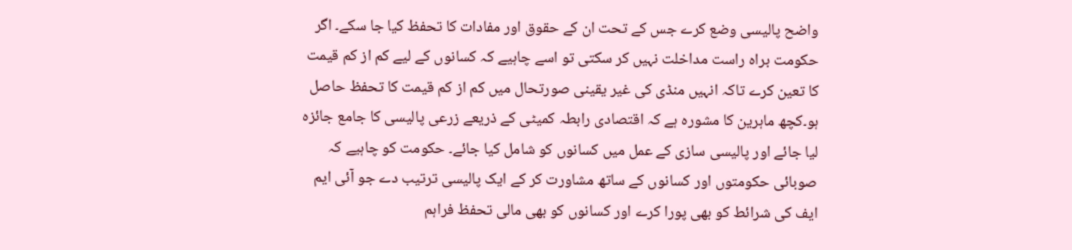واضح پالیسی وضع کرے جس کے تحت ان کے حقوق اور مفادات کا تحفظ کیا جا سکے۔ اگر حکومت براہ راست مداخلت نہیں کر سکتی تو اسے چاہیے کہ کسانوں کے لیے کم از کم قیمت کا تعین کرے تاکہ انہیں منڈی کی غیر یقینی صورتحال میں کم از کم قیمت کا تحفظ حاصل ہو۔کچھ ماہرین کا مشورہ ہے کہ اقتصادی رابطہ کمیٹی کے ذریعے زرعی پالیسی کا جامع جائزہ لیا جائے اور پالیسی سازی کے عمل میں کسانوں کو شامل کیا جائے۔ حکومت کو چاہیے کہ صوبائی حکومتوں اور کسانوں کے ساتھ مشاورت کر کے ایک پالیسی ترتیب دے جو آئی ایم ایف کی شرائط کو بھی پورا کرے اور کسانوں کو بھی مالی تحفظ فراہم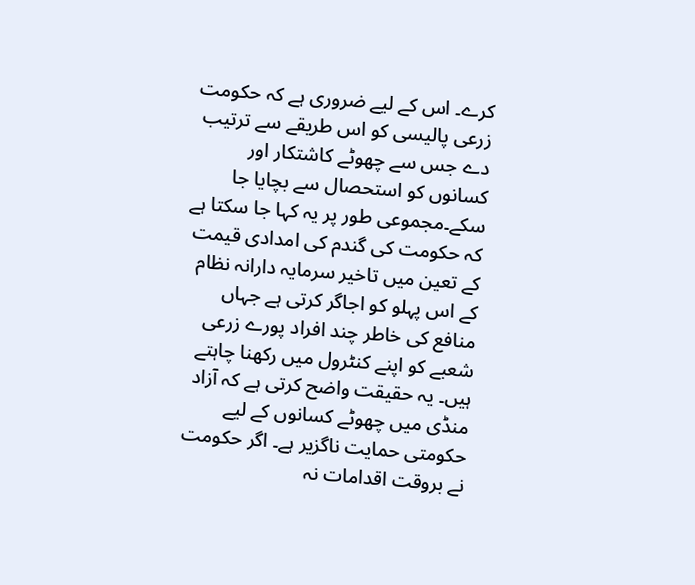کرے۔ اس کے لیے ضروری ہے کہ حکومت زرعی پالیسی کو اس طریقے سے ترتیب دے جس سے چھوٹے کاشتکار اور کسانوں کو استحصال سے بچایا جا سکے۔مجموعی طور پر یہ کہا جا سکتا ہے کہ حکومت کی گندم کی امدادی قیمت کے تعین میں تاخیر سرمایہ دارانہ نظام کے اس پہلو کو اجاگر کرتی ہے جہاں منافع کی خاطر چند افراد پورے زرعی شعبے کو اپنے کنٹرول میں رکھنا چاہتے ہیں۔ یہ حقیقت واضح کرتی ہے کہ آزاد منڈی میں چھوٹے کسانوں کے لیے حکومتی حمایت ناگزیر ہے۔ اگر حکومت نے بروقت اقدامات نہ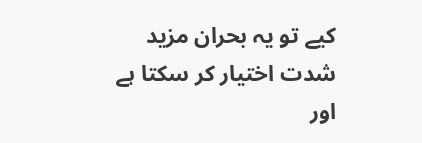کیے تو یہ بحران مزید شدت اختیار کر سکتا ہے اور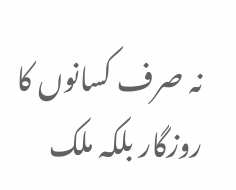نہ صرف کسانوں کا روزگار بلکہ ملک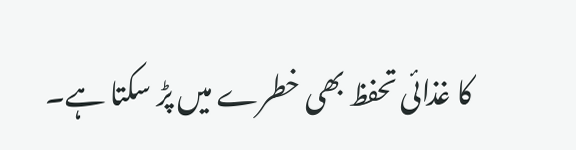کا غذائی تحفظ بھی خطرے میں پڑ سکتا ہے۔